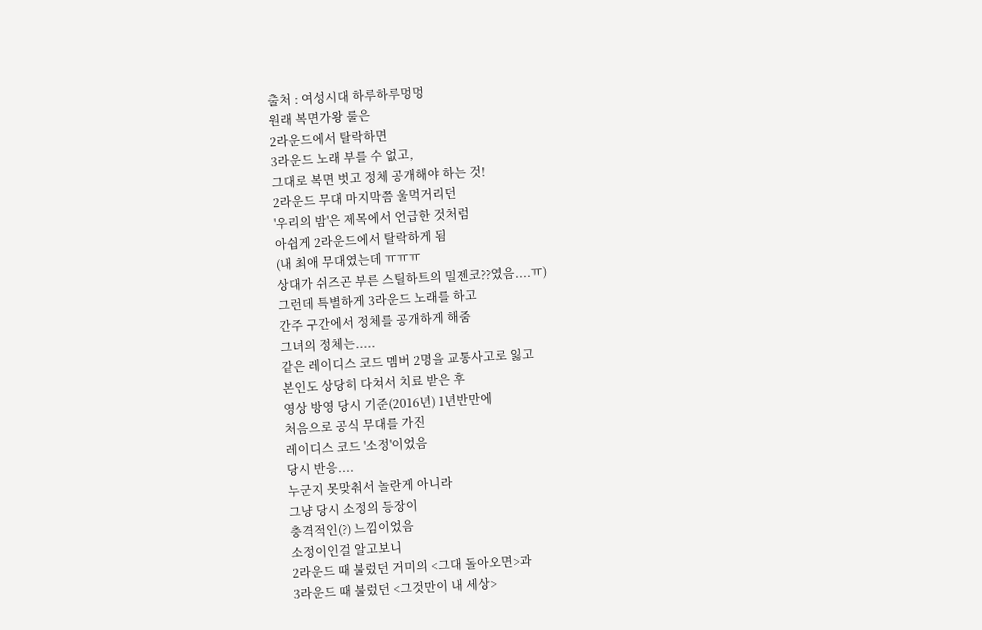출처 : 여성시대 하루하루멍멍
원래 복면가왕 룰은
2라운드에서 탈락하면
3라운드 노래 부를 수 없고,
그대로 복면 벗고 정체 공개해야 하는 것!
2라운드 무대 마지막쯤 울먹거리던
'우리의 밤'은 제목에서 언급한 것처럼
아쉽게 2라운드에서 탈락하게 됨
(내 최애 무대였는데 ㅠㅠㅠ
상대가 쉬즈곤 부른 스틸하트의 밀젠코??였음....ㅠ)
그런데 특별하게 3라운드 노래를 하고
간주 구간에서 정체를 공개하게 해줌
그녀의 정체는.....
같은 레이디스 코드 멤버 2명을 교통사고로 잃고
본인도 상당히 다쳐서 치료 받은 후
영상 방영 당시 기준(2016년) 1년반만에
처음으로 공식 무대를 가진
레이디스 코드 '소정'이었음
당시 반응....
누군지 못맞춰서 놀란게 아니라
그냥 당시 소정의 등장이
충격적인(?) 느낌이었음
소정이인걸 알고보니
2라운드 때 불렀던 거미의 <그대 돌아오면>과
3라운드 때 불렀던 <그것만이 내 세상>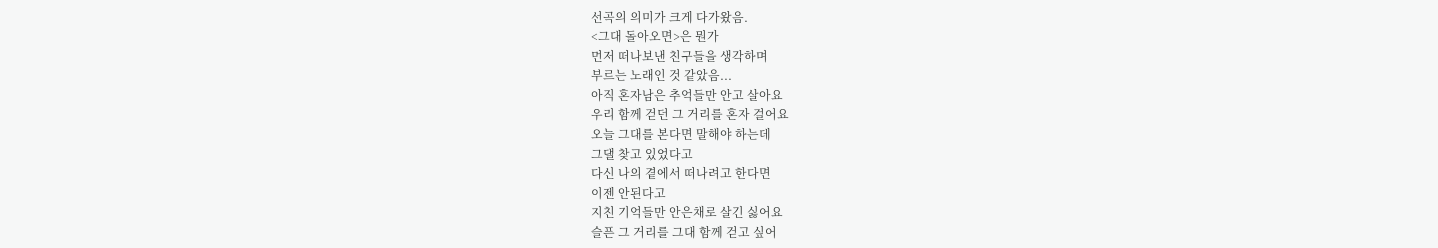선곡의 의미가 크게 다가왔음.
<그대 돌아오면>은 뭔가
먼저 떠나보낸 친구들을 생각하며
부르는 노래인 것 같았음...
아직 혼자남은 추억들만 안고 살아요
우리 함께 걷던 그 거리를 혼자 걸어요
오늘 그대를 본다면 말해야 하는데
그댈 찾고 있었다고
다신 나의 곁에서 떠나려고 한다면
이젠 안된다고
지친 기억들만 안은채로 살긴 싫어요
슬픈 그 거리를 그대 함께 걷고 싶어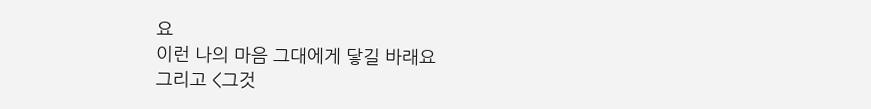요
이런 나의 마음 그대에게 닿길 바래요
그리고 <그것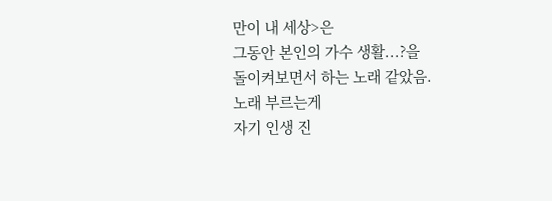만이 내 세상>은
그동안 본인의 가수 생활...?을
돌이켜보면서 하는 노래 같았음.
노래 부르는게
자기 인생 진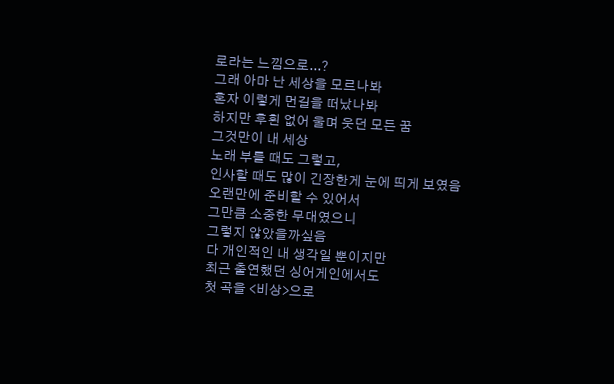로라는 느낌으로...?
그래 아마 난 세상을 모르나봐
혼자 이렇게 먼길을 떠났나봐
하지만 후횐 없어 울며 웃던 모든 꿈
그것만이 내 세상
노래 부를 때도 그렇고,
인사할 때도 많이 긴장한게 눈에 띄게 보였음
오랜만에 준비할 수 있어서
그만큼 소중한 무대였으니
그렇지 않았을까싶음
다 개인적인 내 생각일 뿐이지만
최근 출연했던 싱어게인에서도
첫 곡을 <비상>으로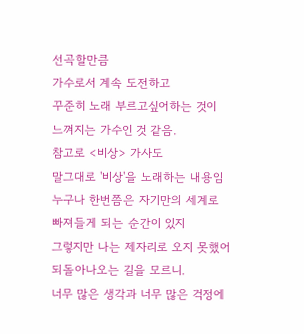선곡할만큼
가수로서 계속 도전하고
꾸준히 노래 부르고싶어하는 것이
느껴지는 가수인 것 같음.
참고로 <비상> 가사도
말그대로 '비상'을 노래하는 내용임
누구나 한번쯤은 자기만의 세계로
빠져들게 되는 순간이 있지
그렇지만 나는 제자리로 오지 못했어
되돌아나오는 길을 모르니.
너무 많은 생각과 너무 많은 걱정에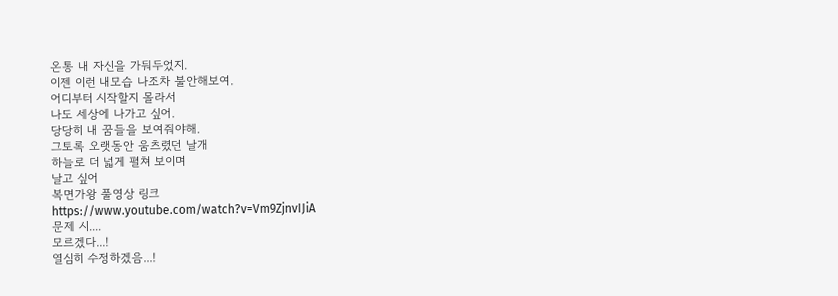온통 내 자신을 가둬두었지.
이젠 이런 내모습 나조차 불안해보여.
어디부터 시작할지 몰라서
나도 세상에 나가고 싶어.
당당히 내 꿈들을 보여줘야해.
그토록 오랫동안 움츠렸던 날개
하늘로 더 넓게 펼쳐 보이며
날고 싶어
복면가왕 풀영상 링크
https://www.youtube.com/watch?v=Vm9ZjnvIJiA
문제 시....
모르겠다...!
열심히 수정하겠음...!